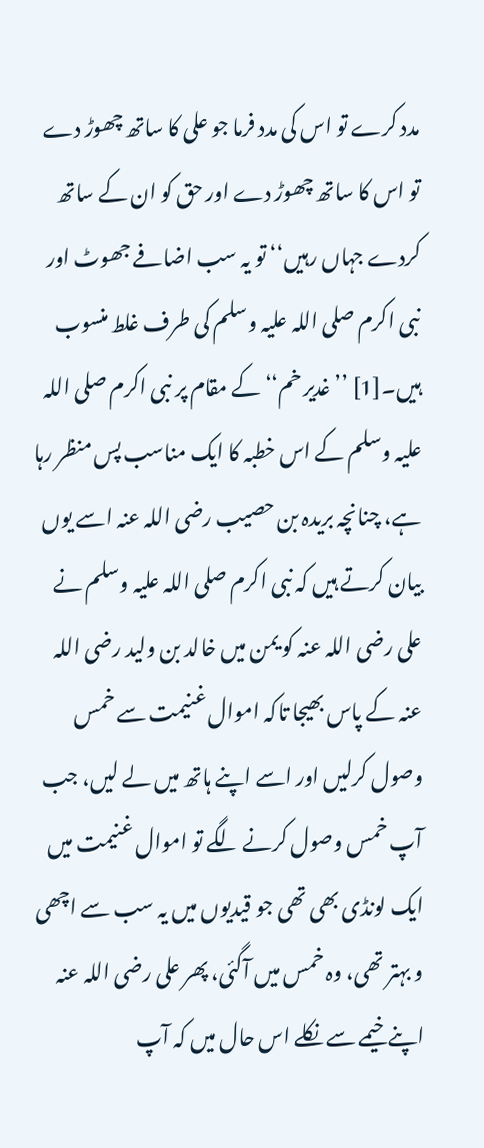مدد کرے تو اس کی مدد فرما جو علی کا ساتھ چھوڑ دے تو اس کا ساتھ چھوڑ دے اور حق کو ان کے ساتھ کردے جہاں رہیں‘‘ تو یہ سب اضافے جھوٹ اور نبی اکرم صلی اللہ علیہ وسلم کی طرف غلط منسوب ہیں۔[1] ’’غدیر خم‘‘ کے مقام پر نبی اکرم صلی اللہ علیہ وسلم کے اس خطبہ کا ایک مناسب پس منظر رہا ہے، چنانچہ بریدہ بن حصیب رضی اللہ عنہ اسے یوں بیان کرتے ہیں کہ نبی اکرم صلی اللہ علیہ وسلم نے علی رضی اللہ عنہ کو یمن میں خالد بن ولید رضی اللہ عنہ کے پاس بھیجا تاکہ اموال غنیمت سے خمس وصول کرلیں اور اسے اپنے ہاتھ میں لے لیں، جب آپ خمس وصول کرنے لگے تو اموال غنیمت میں ایک لونڈی بھی تھی جو قیدیوں میں یہ سب سے اچھی و بہتر تھی، وہ خمس میں آگئی، پھر علی رضی اللہ عنہ اپنے خیمے سے نکلے اس حال میں کہ آپ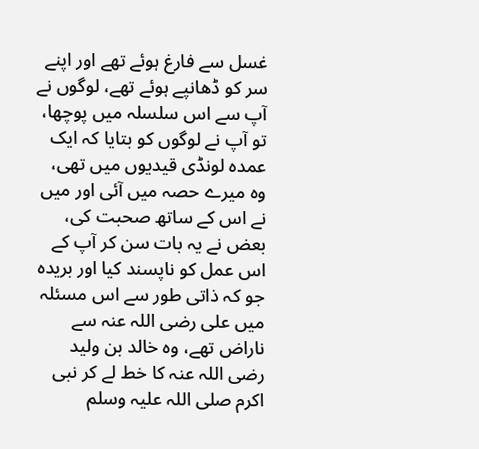غسل سے فارغ ہوئے تھے اور اپنے سر کو ڈھانپے ہوئے تھے، لوگوں نے آپ سے اس سلسلہ میں پوچھا، تو آپ نے لوگوں کو بتایا کہ ایک عمدہ لونڈی قیدیوں میں تھی، وہ میرے حصہ میں آئی اور میں نے اس کے ساتھ صحبت کی، بعض نے یہ بات سن کر آپ کے اس عمل کو ناپسند کیا اور بریدہ جو کہ ذاتی طور سے اس مسئلہ میں علی رضی اللہ عنہ سے ناراض تھے، وہ خالد بن ولید رضی اللہ عنہ کا خط لے کر نبی اکرم صلی اللہ علیہ وسلم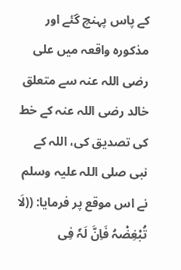کے پاس پہنچ گئے اور مذکورہ واقعہ میں علی رضی اللہ عنہ سے متعلق خالد رضی اللہ عنہ کے خط کی تصدیق کی، اللہ کے نبی صلی اللہ علیہ وسلم نے اس موقع پر فرمایا: ((لَا تُبْغِضْہُ فَاِنَّ لَہٗ فِی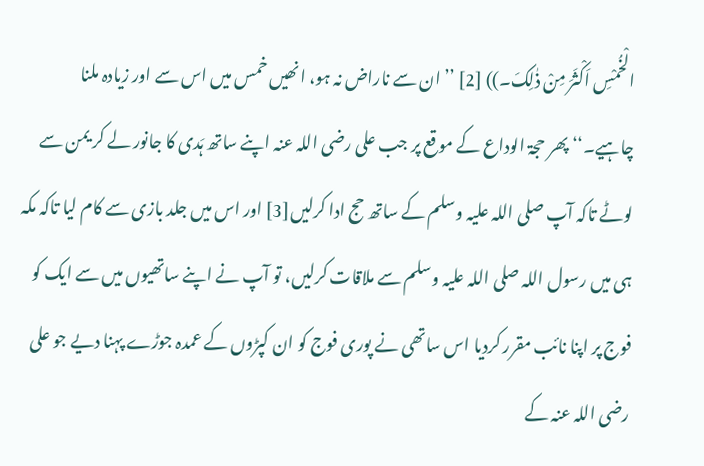الْخُمْسِ اَکْثَرَ مِنْ ذٰلِکَ۔)) [2] ’’ان سے ناراض نہ ہو، انھیں خمس میں اس سے اور زیادہ ملنا چاہیے۔‘‘ پھر حجۃ الوداع کے موقع پر جب علی رضی اللہ عنہ اپنے ساتھ ہَدی کا جانور لے کر یمن سے لوٹے تاکہ آپ صلی اللہ علیہ وسلم کے ساتھ حج ادا کرلیں[3] اور اس میں جلد بازی سے کام لیا تاکہ مکہ ہی میں رسول اللہ صلی اللہ علیہ وسلم سے ملاقات کرلیں، تو آپ نے اپنے ساتھیوں میں سے ایک کو فوج پر اپنا نائب مقرر کردیا اس ساتھی نے پوری فوج کو ان کپڑوں کے عمدہ جوڑے پہنا دیے جو علی رضی اللہ عنہ کے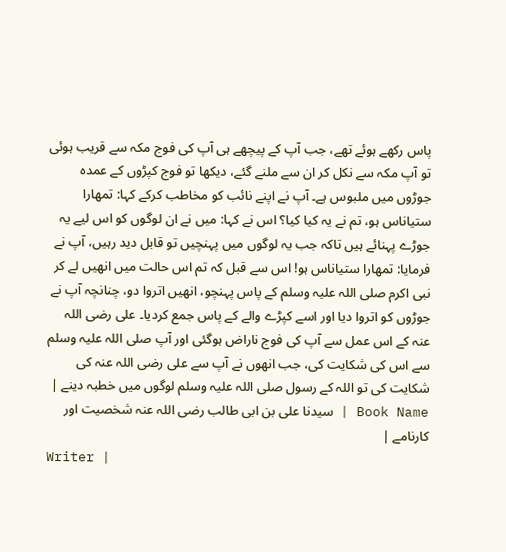پاس رکھے ہوئے تھے، جب آپ کے پیچھے ہی آپ کی فوج مکہ سے قریب ہوئی تو آپ مکہ سے نکل کر ان سے ملنے گئے، دیکھا تو فوج کپڑوں کے عمدہ جوڑوں میں ملبوس ہے۔ آپ نے اپنے نائب کو مخاطب کرکے کہا: تمھارا ستیاناس ہو، تم نے یہ کیا کیا؟ اس نے کہا: میں نے ان لوگوں کو اس لیے یہ جوڑے پہنائے ہیں تاکہ جب یہ لوگوں میں پہنچیں تو قابل دید رہیں، آپ نے فرمایا: تمھارا ستیاناس ہو! اس سے قبل کہ تم اس حالت میں انھیں لے کر نبی اکرم صلی اللہ علیہ وسلم کے پاس پہنچو، انھیں اتروا دو، چنانچہ آپ نے جوڑوں کو اتروا دیا اور اسے کپڑے والے کے پاس جمع کردیا۔ علی رضی اللہ عنہ کے اس عمل سے آپ کی فوج ناراض ہوگئی اور آپ صلی اللہ علیہ وسلم سے اس کی شکایت کی، جب انھوں نے آپ سے علی رضی اللہ عنہ کی شکایت کی تو اللہ کے رسول صلی اللہ علیہ وسلم لوگوں میں خطبہ دینے |
Book Name | سیدنا علی بن ابی طالب رضی اللہ عنہ شخصیت اور کارنامے |
Writer |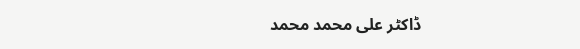ڈاکٹر علی محمد محمد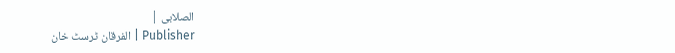الصلابی |
Publisher | الفرقان ٹرسٹ خان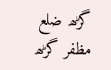گڑھ ضلع مظفر گڑھ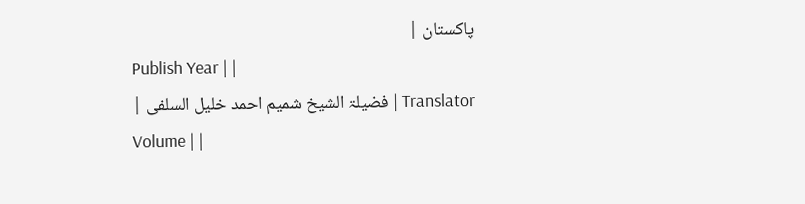پاکستان |
Publish Year | |
Translator | فضیلۃ الشیخ شمیم احمد خلیل السلفی |
Volume | |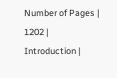Number of Pages | 1202 |
Introduction |